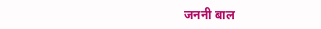जननी बाल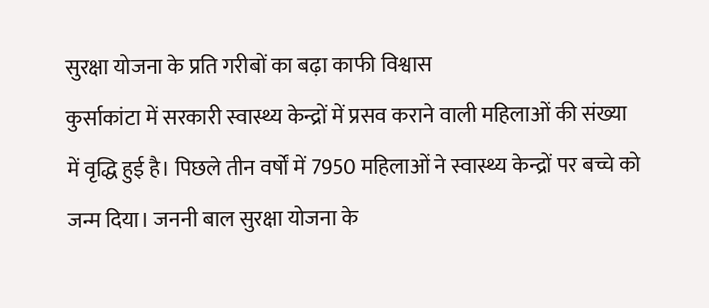सुरक्षा योजना के प्रति गरीबों का बढ़ा काफी विश्वास
कुर्साकांटा में सरकारी स्वास्थ्य केन्द्रों में प्रसव कराने वाली महिलाओं की संख्या में वृद्धि हुई है। पिछले तीन वर्षों में 7950 महिलाओं ने स्वास्थ्य केन्द्रों पर बच्चे को जन्म दिया। जननी बाल सुरक्षा योजना के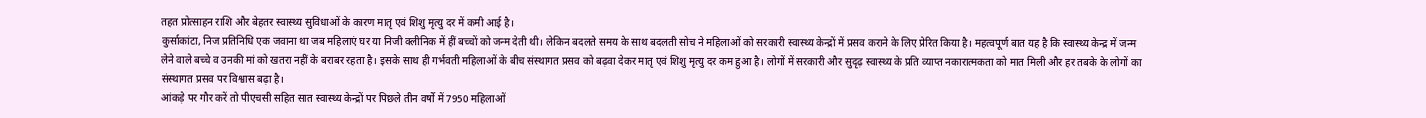तहत प्रोत्साहन राशि और बेहतर स्वास्थ्य सुविधाओं के कारण मातृ एवं शिशु मृत्यु दर में कमी आई है।
कुर्साकांटा, निज प्रतिनिधि एक जवाना था जब महिलाएं घर या निजी क्लीनिक में हीं बच्चों को जन्म देती थी। लेकिन बदलते समय के साथ बदलती सोच ने महिलाओं को सरकारी स्वास्थ्य केन्द्रों में प्रसव कराने के लिए प्रेरित किया है। महत्वपूर्ण बात यह है कि स्वास्थ्य केन्द्र में जन्म लेने वाले बच्चे व उनकी मां को खतरा नहीं के बराबर रहता है। इसके साथ ही गर्भवती महिलाओं के बीच संस्थागत प्रसव को बढ़वा देकर मातृ एवं शिशु मृत्यु दर कम हुआ है। लोगों में सरकारी और सुदृढ़ स्वास्थ्य के प्रति व्याप्त नकारात्मकता को मात मिली और हर तबके के लोगों का संस्थागत प्रसव पर विश्वास बढ़ा है।
आंकड़े पर गौर करें तो पीएचसी सहित सात स्वास्थ्य केन्द्रों पर पिछले तीन वर्षो में 7950 महिलाओं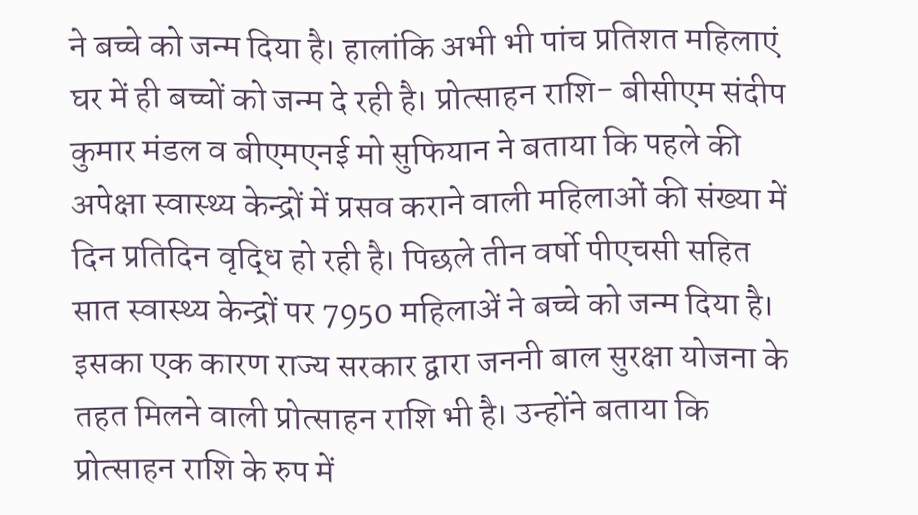ने बच्चे को जन्म दिया है। हालांकि अभी भी पांच प्रतिशत महिलाएं घर में ही बच्चों को जन्म दे रही है। प्रोत्साहन राशि- बीसीएम संदीप कुमार मंडल व बीएमएनई मो सुफियान ने बताया कि पहले की अपेक्षा स्वास्थ्य केन्द्रों में प्रसव कराने वाली महिलाओं की संख्या में दिन प्रतिदिन वृद्धि हो रही है। पिछले तीन वर्षो पीएचसी सहित सात स्वास्थ्य केन्द्रों पर 7950 महिलाअें ने बच्चे को जन्म दिया है। इसका एक कारण राज्य सरकार द्वारा जननी बाल सुरक्षा योजना के तहत मिलने वाली प्रोत्साहन राशि भी है। उन्होंने बताया कि प्रोत्साहन राशि के रुप में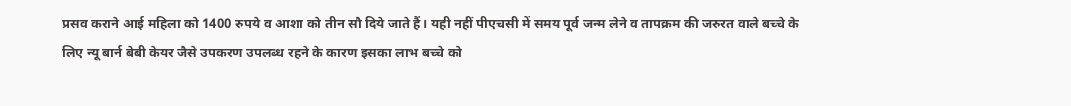प्रसव कराने आई महिला को 1400 रुपये व आशा को तीन सौ दिये जाते हैं। यही नहीं पीएचसी में समय पूर्व जन्म लेने व तापक्रम की जरुरत वाले बच्चे के लिए न्यू बार्न बेबी केयर जैसे उपकरण उपलब्ध रहने के कारण इसका लाभ बच्चे को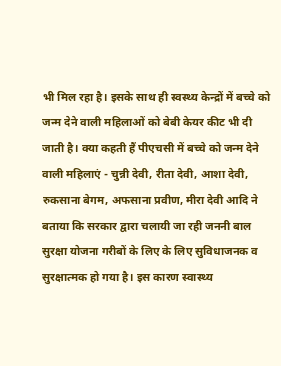भी मिल रहा है। इसके साथ ही स्वस्थ्य केन्द्रों में बच्चे को जन्म देने वाली महिलाओं को बेबी केयर कीट भी दी जाती है। क्या कहती हैं पीएचसी में बच्चे को जन्म देने वाली महिलाएं - चुन्नी देवी, रीता देवी, आशा देवी, रुकसाना बेगम, अफसाना प्रवीण, मीरा देवी आदि ने बताया कि सरकार द्वारा चलायी जा रही जननी बाल सुरक्षा योजना गरीबों के लिए के लिए सुविधाजनक व सुरक्षात्मक हो गया है। इस कारण स्वास्थ्य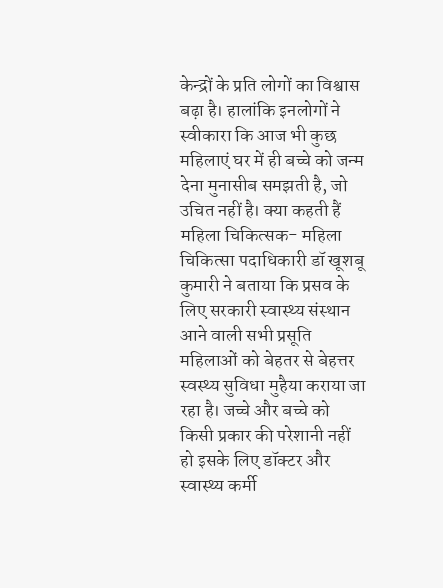केन्द्रों के प्रति लोगों का विश्वास बढ़ा है। हालांकि इनलोगों ने स्वीकारा कि आज भी कुछ महिलाएं घर में ही बच्चे को जन्म देना मुनासीब समझती है, जो उचित नहीं है। क्या कहती हैं महिला चिकित्सक- महिला चिकित्सा पदाधिकारी डॉ खूशबू कुमारी ने बताया कि प्रसव के लिए सरकारी स्वास्थ्य संस्थान आने वाली सभी प्रसूति महिलाओं को बेहतर से बेहत्तर स्वस्थ्य सुविधा मुहैया कराया जा रहा है। जच्चे और बच्चे को किसी प्रकार की परेशानी नहीं हो इसके लिए डॉक्टर और स्वास्थ्य कर्मी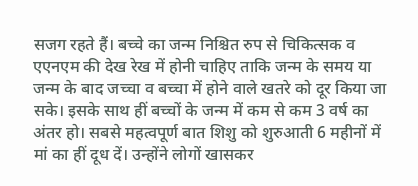सजग रहते हैं। बच्चे का जन्म निश्चित रुप से चिकित्सक व एएनएम की देख रेख में होनी चाहिए ताकि जन्म के समय या जन्म के बाद जच्चा व बच्चा में होने वाले खतरे को दूर किया जा सके। इसके साथ हीं बच्चों के जन्म में कम से कम 3 वर्ष का अंतर हो। सबसे महत्वपूर्ण बात शिशु को शुरुआती 6 महीनों में मां का हीं दूध दें। उन्होंने लोगों खासकर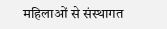महिलाओं से संस्थागत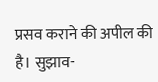प्रसव कराने की अपील की है। सुझाव-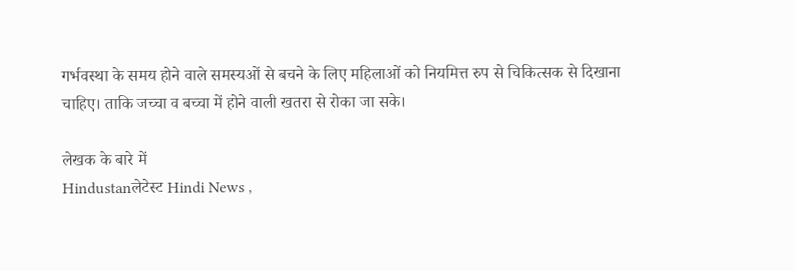गर्भवस्था के समय होने वाले समस्यओं से बचने के लिए महिलाओं को नियमित्त रुप से चिकित्सक से दिखाना चाहिए। ताकि जच्चा व बच्चा में होने वाली खतरा से रोका जा सके।

लेखक के बारे में
Hindustanलेटेस्ट Hindi News ,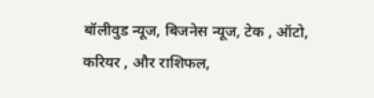बॉलीवुड न्यूज, बिजनेस न्यूज, टेक , ऑटो, करियर , और राशिफल,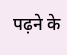पढ़ने के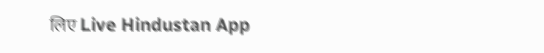लिए Live Hindustan App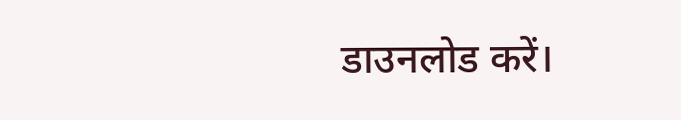डाउनलोड करें।